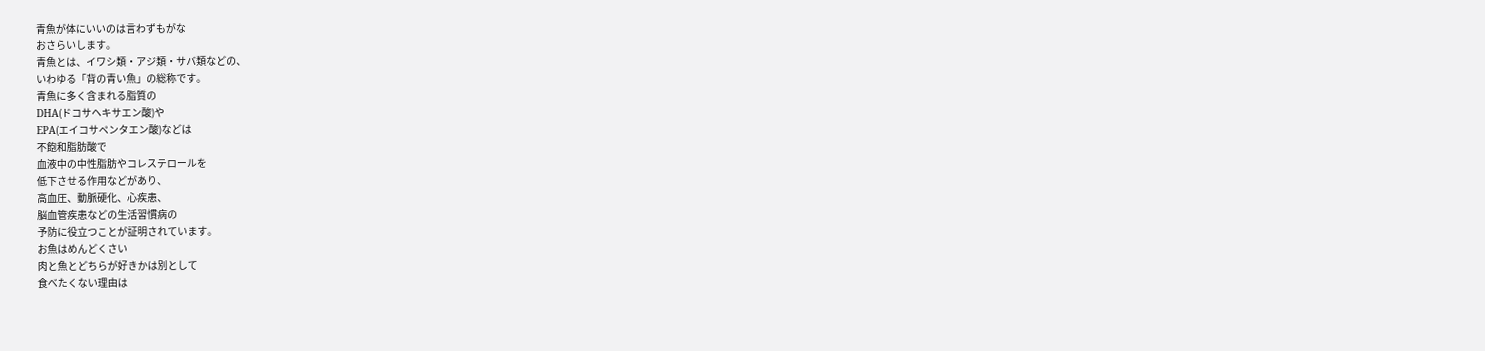青魚が体にいいのは言わずもがな
おさらいします。
青魚とは、イワシ類・アジ類・サバ類などの、
いわゆる「背の青い魚」の総称です。
青魚に多く含まれる脂質の
DHA(ドコサヘキサエン酸)や
EPA(エイコサペンタエン酸)などは
不飽和脂肪酸で
血液中の中性脂肪やコレステロールを
低下させる作用などがあり、
高血圧、動脈硬化、心疾患、
脳血管疾患などの生活習慣病の
予防に役立つことが証明されています。
お魚はめんどくさい
肉と魚とどちらが好きかは別として
食べたくない理由は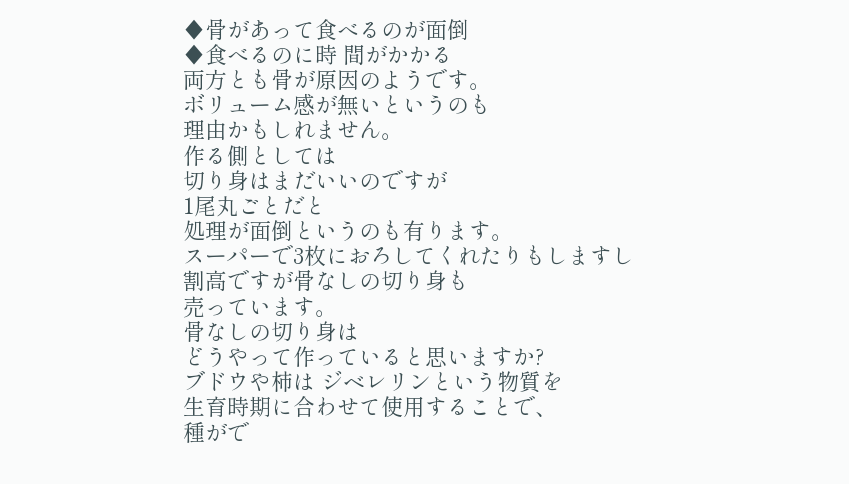♦骨があって食べるのが面倒
♦食べるのに時 間がかかる
両方とも骨が原因のようです。
ボリューム感が無いというのも
理由かもしれません。
作る側としては
切り身はまだいいのですが
1尾丸ごとだと
処理が面倒というのも有ります。
スーパーで3枚におろしてくれたりもしますし
割高ですが骨なしの切り身も
売っています。
骨なしの切り身は
どうやって作っていると思いますか?
ブドウや柿は ジベレリンという物質を
生育時期に合わせて使用することで、
種がで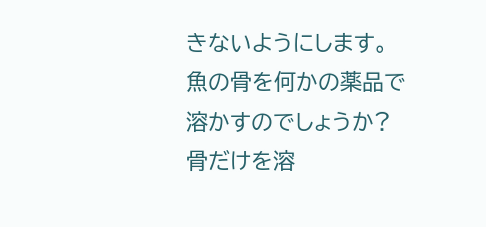きないようにします。
魚の骨を何かの薬品で
溶かすのでしょうか?
骨だけを溶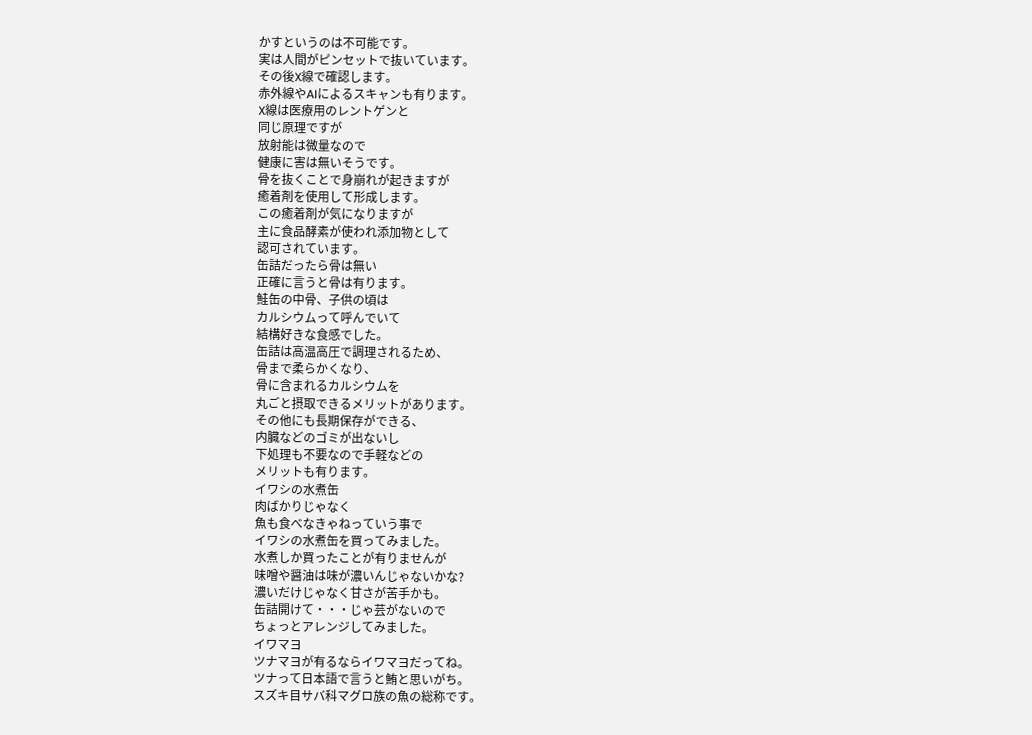かすというのは不可能です。
実は人間がピンセットで抜いています。
その後X線で確認します。
赤外線やAIによるスキャンも有ります。
X線は医療用のレントゲンと
同じ原理ですが
放射能は微量なので
健康に害は無いそうです。
骨を抜くことで身崩れが起きますが
癒着剤を使用して形成します。
この癒着剤が気になりますが
主に食品酵素が使われ添加物として
認可されています。
缶詰だったら骨は無い
正確に言うと骨は有ります。
鮭缶の中骨、子供の頃は
カルシウムって呼んでいて
結構好きな食感でした。
缶詰は高温高圧で調理されるため、
骨まで柔らかくなり、
骨に含まれるカルシウムを
丸ごと摂取できるメリットがあります。
その他にも長期保存ができる、
内臓などのゴミが出ないし
下処理も不要なので手軽などの
メリットも有ります。
イワシの水煮缶
肉ばかりじゃなく
魚も食べなきゃねっていう事で
イワシの水煮缶を買ってみました。
水煮しか買ったことが有りませんが
味噌や醤油は味が濃いんじゃないかな?
濃いだけじゃなく甘さが苦手かも。
缶詰開けて・・・じゃ芸がないので
ちょっとアレンジしてみました。
イワマヨ
ツナマヨが有るならイワマヨだってね。
ツナって日本語で言うと鮪と思いがち。
スズキ目サバ科マグロ族の魚の総称です。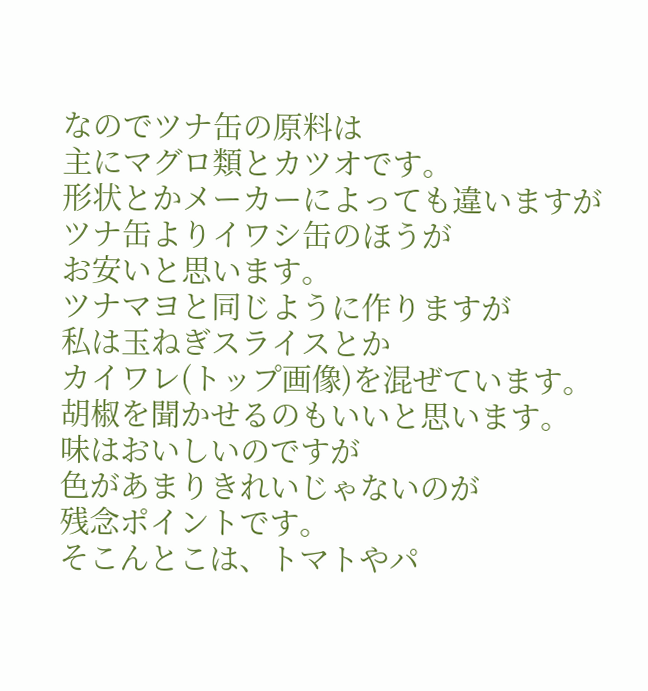なのでツナ缶の原料は
主にマグロ類とカツオです。
形状とかメーカーによっても違いますが
ツナ缶よりイワシ缶のほうが
お安いと思います。
ツナマヨと同じように作りますが
私は玉ねぎスライスとか
カイワレ(トップ画像)を混ぜています。
胡椒を聞かせるのもいいと思います。
味はおいしいのですが
色があまりきれいじゃないのが
残念ポイントです。
そこんとこは、トマトやパ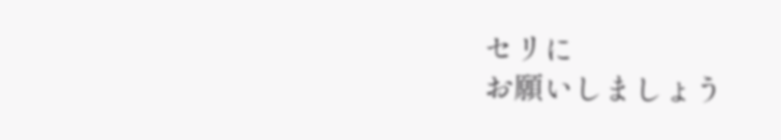セリに
お願いしましょう